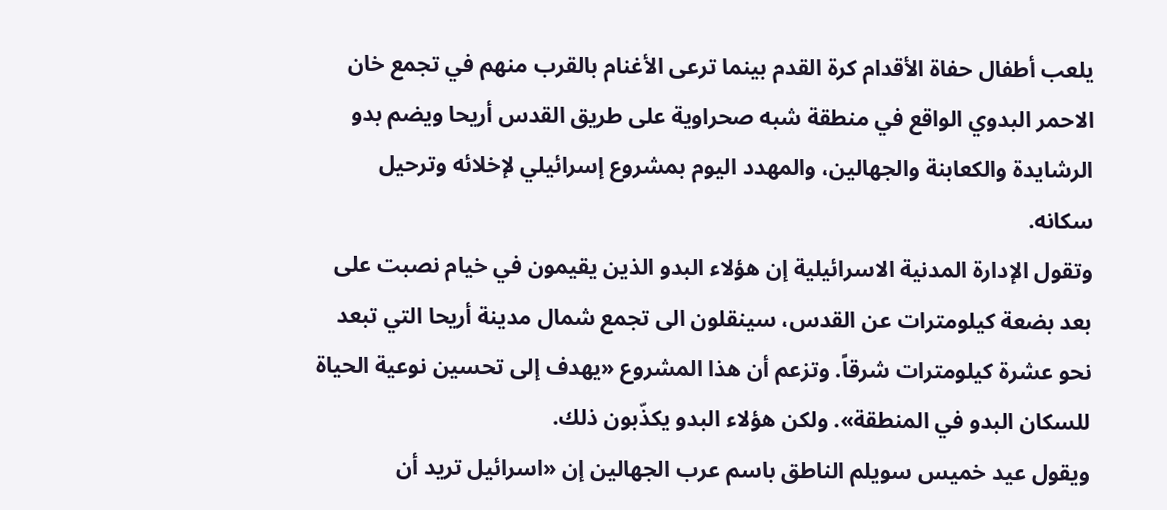يلعب أطفال حفاة الأقدام كرة القدم بينما ترعى الأغنام بالقرب منهم في تجمع خان الاحمر البدوي الواقع في منطقة شبه صحراوية على طريق القدس أريحا ويضم بدو الرشايدة والكعابنة والجهالين، والمهدد اليوم بمشروع إسرائيلي لإخلائه وترحيل سكانه.
وتقول الإدارة المدنية الاسرائيلية إن هؤلاء البدو الذين يقيمون في خيام نصبت على بعد بضعة كيلومترات عن القدس، سينقلون الى تجمع شمال مدينة أريحا التي تبعد نحو عشرة كيلومترات شرقاً. وتزعم أن هذا المشروع «يهدف إلى تحسين نوعية الحياة للسكان البدو في المنطقة». ولكن هؤلاء البدو يكذّبون ذلك.
ويقول عيد خميس سويلم الناطق باسم عرب الجهالين إن «اسرائيل تريد أن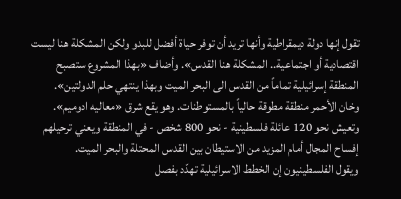تقول إنها دولة ديمقراطية وأنها تريد أن توفر حياة أفضل للبدو ولكن المشكلة هنا ليست اقتصادية أو اجتماعية.. المشكلة هنا القدس». وأضاف «بهذا المشروع ستصبح المنطقة إسرائيلية تماماً من القدس الى البحر الميت وبهذا ينتهي حلم الدولتين».
وخان الأحمر منطقة مطوقة حالياً بالمستوطنات. وهو يقع شرق «معاليه ادوميم». وتعيش نحو 120 عائلة فلسطينية - نحو 800 شخص - في المنطقة ويعني ترحيلهم إفساح المجال أمام المزيد من الاستيطان بين القدس المحتلة والبحر الميت.
ويقول الفلسطينيون إن الخطط الاسرائيلية تهدّد بفصل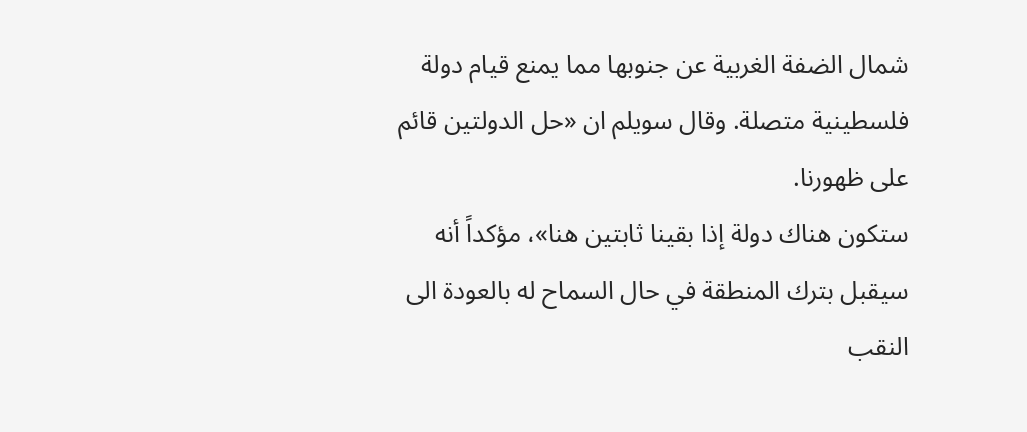شمال الضفة الغربية عن جنوبها مما يمنع قيام دولة فلسطينية متصلة. وقال سويلم ان «حل الدولتين قائم على ظهورنا.
ستكون هناك دولة إذا بقينا ثابتين هنا»، مؤكداً أنه سيقبل بترك المنطقة في حال السماح له بالعودة الى النقب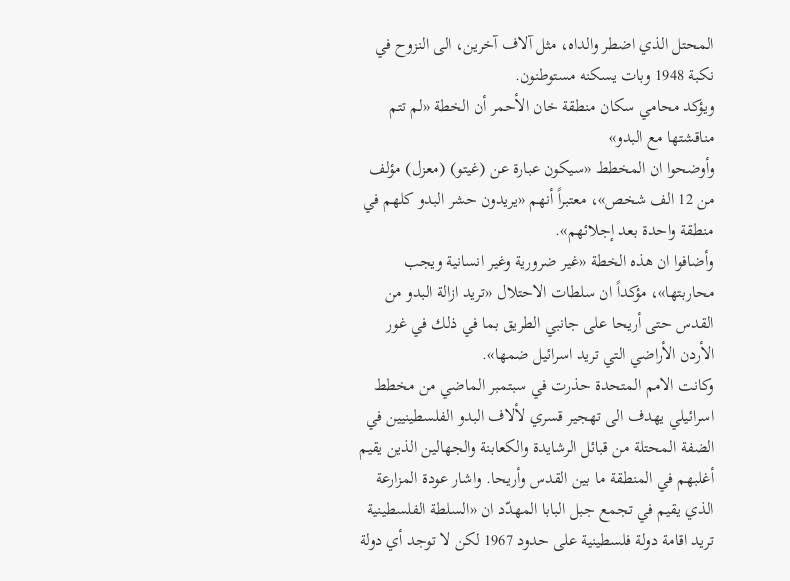المحتل الذي اضطر والداه، مثل آلاف آخرين، الى النزوح في نكبة 1948 وبات يسكنه مستوطنون.
ويؤكد محامي سكان منطقة خان الأحمر أن الخطة «لم تتم مناقشتها مع البدو»
وأوضحوا ان المخطط «سيكون عبارة عن (غيتو) (معزل) مؤلف من 12 الف شخص»، معتبراً أنهم «يريدون حشر البدو كلهم في منطقة واحدة بعد إجلائهم».
وأضافوا ان هذه الخطة «غير ضرورية وغير انسانية ويجب محاربتها»، مؤكداً ان سلطات الاحتلال «تريد ازالة البدو من القدس حتى أريحا على جانبي الطريق بما في ذلك في غور الأردن الأراضي التي تريد اسرائيل ضمها».
وكانت الامم المتحدة حذرت في سبتمبر الماضي من مخطط اسرائيلي يهدف الى تهجير قسري لألاف البدو الفلسطينيين في الضفة المحتلة من قبائل الرشايدة والكعابنة والجهالين الذين يقيم أغلبهم في المنطقة ما بين القدس وأريحا. واشار عودة المزارعة الذي يقيم في تجمع جبل البابا المهدّد ان «السلطة الفلسطينية تريد اقامة دولة فلسطينية على حدود 1967 لكن لا توجد أي دولة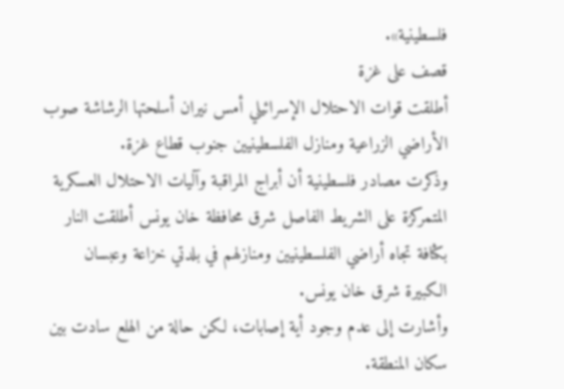فلسطينية».
قصف على غزة
أطلقت قوات الاحتلال الإسرائيلي أمس نيران أسلحتها الرشاشة صوب الأراضي الزراعية ومنازل الفلسطينيين جنوب قطاع غزة.
وذكرت مصادر فلسطينية أن أبراج المراقبة وآليات الاحتلال العسكرية المتمركزة على الشريط الفاصل شرق محافظة خان يونس أطلقت النار بكثافة تجاه أراضي الفلسطينيين ومنازلهم في بلدتي خزاعة وعبسان الكبيرة شرق خان يونس.
وأشارت إلى عدم وجود أية إصابات، لكن حالة من الهلع سادت بين سكان المنطقة.